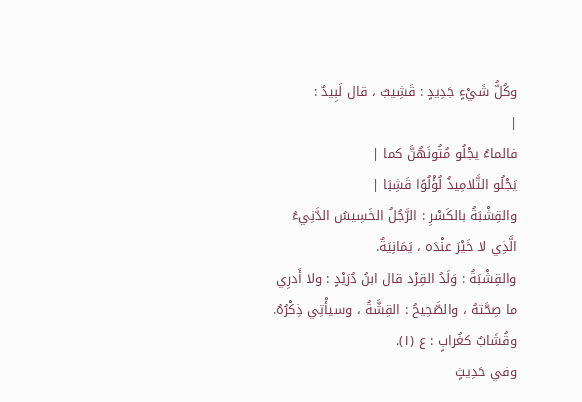وكُلُّ شَيْءٍ جَدِيدٍ : قَشِيبٌ ، قال لَبِيدٌ :
|
فالماءُ يجْلُو مُتُونَهُنَّ كما |
يَجْلُو التَّلامِيذُ لُؤْلُوًا قَشِبَا |
والقِشْبَةُ بالكَسْرِ : الرَّجُلُ الخَسِيسُ الدَّنِيءُ الَّذِي لا خَيْرَ عنْدَه ، يَمَانِيَةٌ.
والقِشْبَةُ : وَلَدُ القِرْد قال ابنُ دُرَيْدٍ : ولا أَدرِي ما صِحَّتهُ ، والصَّحِيحُ : القِشَّةُ ، وسيأْتِي ذِكْرُهُ.
وقُشَابٌ كغُرابٍ : ع (١).
وفي حَدِيثٍ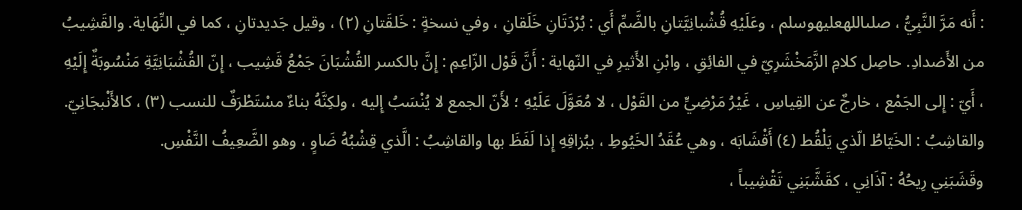: أَنه مَرَّ النَّبِيُّ ، صلىاللهعليهوسلم ، وعَلَيْهِ قُشْبانِيَّتانِ بالضَّمِّ أَي : بُرْدَتَانِ خَلَقانِ ، وفي نسخةٍ : خَلقَتانِ (٢) ، وقيل جَديدتانِ ، كما في النِّهَاية. والقَشِيبُ من الأَضدادِ. حاصِل كلامِ الزَّمَخْشَرِيّ في الفائِقِ ، وابْنِ الأَثيرِ في النّهاية : أَنَّ قَوْل الزّاعِمِ : إِنَّ بالكسر القُشْبَانَ جَمْعُ قَشِيب ، إِنّ القُشْبَانِيَّةِ مَنْسُوبَةٌ إِلَيْهِ ، أَيّ : إِلى الجَمْع ، خارجٌ عن القِياسِ ، غَيْرُ مَرْضِيٍّ من القَوْل ، لا مُعَوَّلَ عَلَيْهِ ؛ لأَنّ الجمع لا يُنْسَبُ إِليه ، ولكِنَّهُ بناءٌ مسْتَطْرَفٌ للنسب (٣) ، كالأَنْبجَانِيّ.
والقاشِبُ : الخَيّاطُ الّذي يَلْقُط (٤) أَقْشَابَه ، وهي عُقَدُ الخَيُوطِ ، ببُزاقِهِ إِذا لَفَظَ بها والقاشِبُ : الَّذي قِشْبُهُ ضَاوٍ ، وهو الضَّعِيفُ النَّفْسِ.
وقَشَبَنِي رِيحُهُ : آذَانِي ، كقَشَّبَنِي تَقْشِيباً ،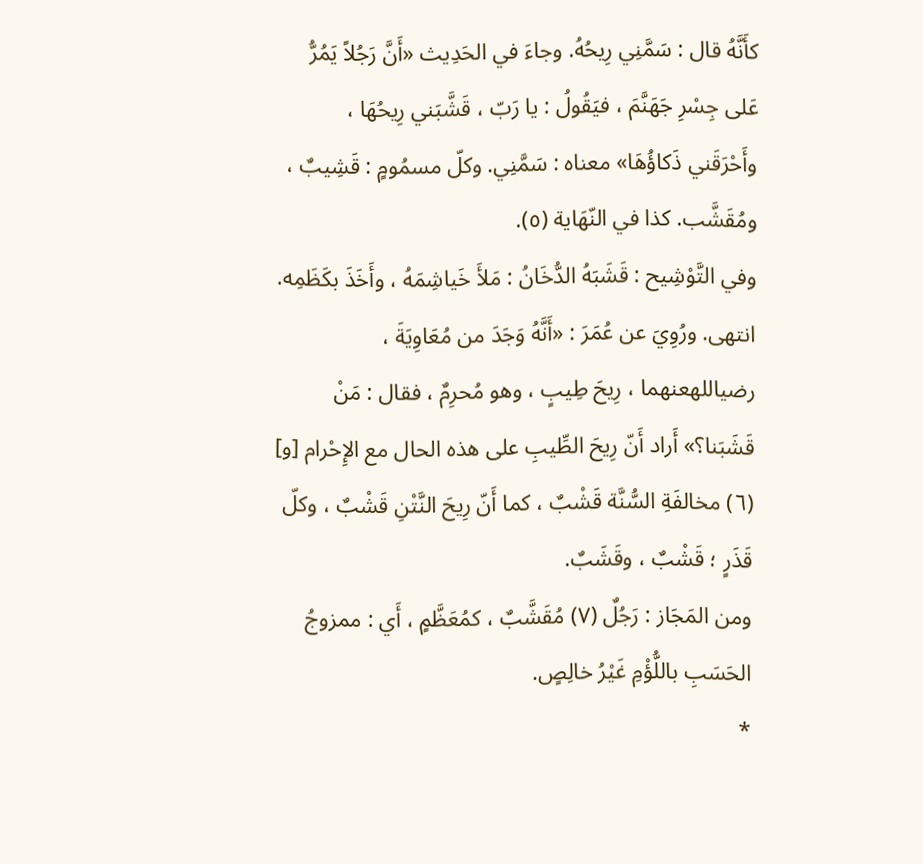كأَنَّهُ قال : سَمَّنِي رِيحُهُ. وجاءَ في الحَدِيث «أَنَّ رَجُلاً يَمُرُّ عَلى جِسْرِ جَهَنَّمَ ، فيَقُولُ : يا رَبّ ، قَشَّبَني رِيحُهَا ، وأَحْرَقَني ذَكاؤُهَا» معناه : سَمَّنِي. وكلّ مسمُومٍ : قَشِيبٌ ، ومُقَشَّب. كذا في النّهَاية (٥).
وفي التَّوْشِيح : قَشَبَهُ الدُّخَانُ : مَلأَ خَياشِمَهُ ، وأَخَذَ بكَظَمِه. انتهى. ورُوِيَ عن عُمَرَ : «أَنَّهُ وَجَدَ من مُعَاوِيَةَ ، رضياللهعنهما ، رِيحَ طِيبٍ ، وهو مُحرِمٌ ، فقال : مَنْ قَشَبَنا؟» أَراد أَنّ رِيحَ الطِّيبِ على هذه الحال مع الإِحْرام [و] (٦) مخالفَةِ السُّنَّة قَشْبٌ ، كما أَنّ رِيحَ النَّتْنِ قَشْبٌ ، وكلّ قَذَرٍ ؛ قَشْبٌ ، وقَشَبٌ.
ومن المَجَاز : رَجُلٌ (٧) مُقَشَّبٌ ، كمُعَظَّمٍ ، أَي : ممزوجُ الحَسَبِ باللُّؤْمِ غَيْرُ خالِصٍ.
*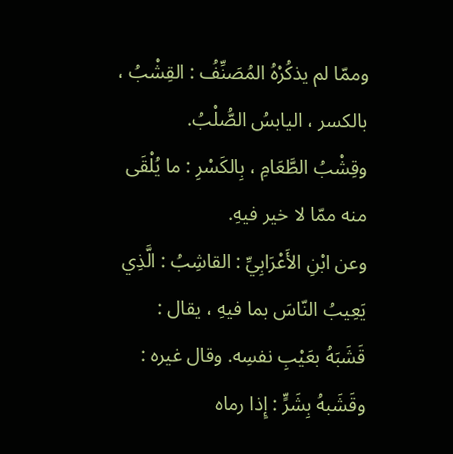وممّا لم يذكُرْهُ المُصَنِّفُ : القِشْبُ ، بالكسر ، اليابسُ الصُّلْبُ.
وقِشْبُ الطَّعَامِ ، بِالكَسْرِ : ما يُلْقَى منه ممّا لا خير فيهِ.
وعن ابْنِ الأَعْرَابِيِّ : القاشِبُ : الَّذِي يَعِيبُ النّاسَ بما فيهِ ، يقال : قَشَبَهُ بعَيْبِ نفسِه. وقال غيره : وقَشَبهُ بِشَرٍّ : إِذا رماه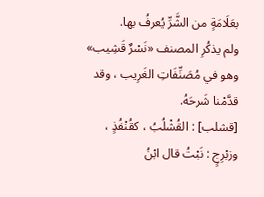بعَلَامَةٍ من الشَّرِّ يُعرفُ بها.
ولم يذكُرِ المصنف «نَسْرٌ قَشِيب» وهو في مُصَنِّفَاتِ الغَرِيب ، وقد قدَّمْنا شَرحَهُ.
[قشلب] : القُشْلُبُ ، كقُنْفُذٍ ، وزبْرِجٍ : نَبْتُ قال ابْنُ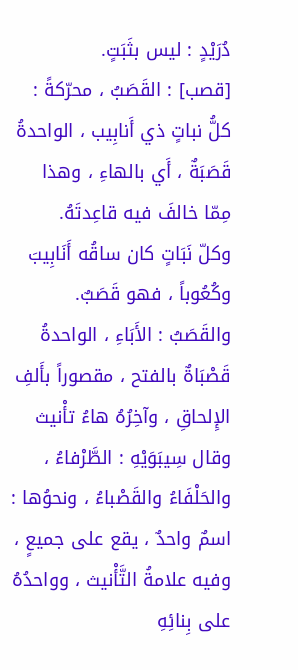دُرَيْدٍ : ليس بثَبَتٍ.
[قصب] : القَصَبُ ، محرّكةً : كلُّ نباتٍ ذي أَنابِيب ، الواحدةُ قَصَبَةٌ ، أَي بالهاءِ ، وهذا مِمّا خالفَ فيه قاعِدتَهُ.
وكلّ نَبَاتٍ كان ساقُه أَنَابِيبَ وكُعُوباً ، فهو قَصَبٌ.
والقَصَبُ : الأَبَاءِ ، الواحدةُ قَصْبَاةٌ بالفتح ، مقصوراً بأَلفِ الإِلحاقِ ، وآخِرُهُ هاءُ تأْنيث وقال سِيبَوَيْهِ : الطَّرْفاءُ ، والحَلْفَاءُ والقَصْباءُ ، ونحوُها : اسمٌ واحدٌ ، يقع على جميعٍ ، وفيه علامةُ التَّأْنيث ، وواحدُهُ على بِنائِهِ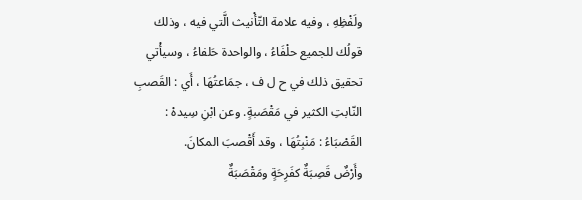ولَفْظِهِ ، وفيه علامة التّأْنيث الَّتي فيه ، وذلك قولُك للجميع حلْفَاءُ ، والواحدة حَلفاءُ ، وسيأْتي تحقيق ذلك في ح ل ف ، جمَاعتُهَا ، أَي : القَصبِ النّابتِ الكثير في مَقْصَبةٍ. وعن ابْنِ سِيدهْ : القَصْبَاءُ : مَنْبِتُهَا ، وقد أَقْصبَ المكانَ.
وأَرْضٌ قَصِبَةٌ كفَرِحَةٍ ومَقْصَبَةٌ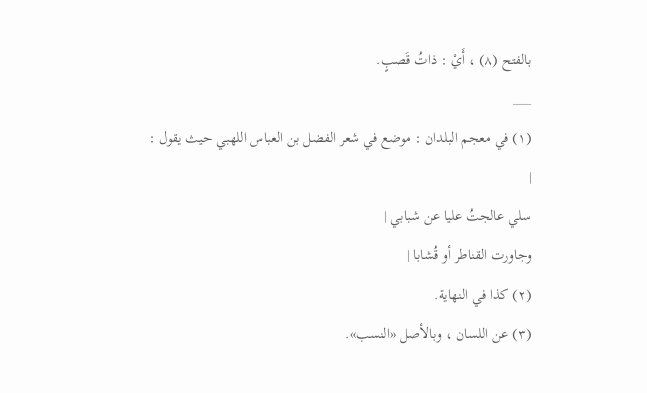بالفتح (٨) ، أَيْ : ذاتُ قَصبٍ.
___
(١) في معجم البلدان : موضع في شعر الفضل بن العباس اللهبي حيث يقول :
|
سلي عالجتُ عليا عن شبابي |
وجاورت القناطر أو قُشابا |
(٢) كذا في النهاية.
(٣) عن اللسان ، وبالأصل «النسب».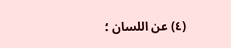(٤) عن اللسان ؛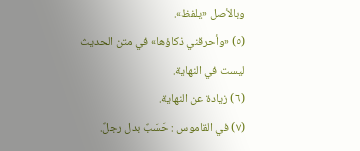وبالأصل «يلفظ».
(٥) «وأحرقني ذكاؤها» في متن الحديث ليست في النهاية.
(٦) زيادة عن النهاية.
(٧) في القاموس : حَسَبٌ بدل رجلٌ.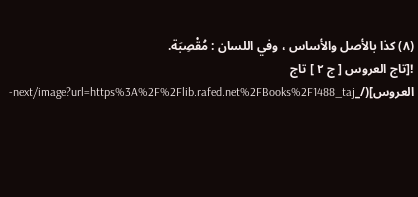(٨) كذا بالأصل والأساس ، وفي اللسان : مُقْصِبَة.
![تاج العروس [ ج ٢ ] تاج العروس](/_next/image?url=https%3A%2F%2Flib.rafed.net%2FBooks%2F1488_taj-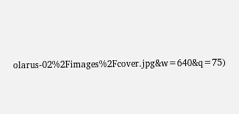olarus-02%2Fimages%2Fcover.jpg&w=640&q=75)